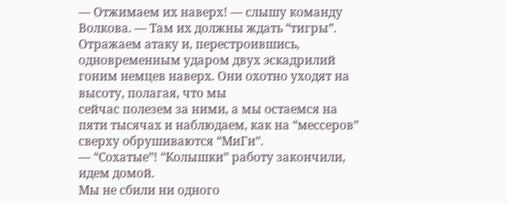— Отжимаем их наверх! — слышу команду Волкова. — Там их должны ждать “тигры”.
Отражаем атаку и, перестроившись, одновременным ударом двух эскадрилий гоним немцев наверх. Они охотно уходят на высоту, полагая, что мы
сейчас полезем за ними, а мы остаемся на пяти тысячах и наблюдаем, как на “мессеров” сверху обрушиваются “МиГи”.
— “Сохатые”! “Колышки” работу закончили, идем домой.
Мы не сбили ни одного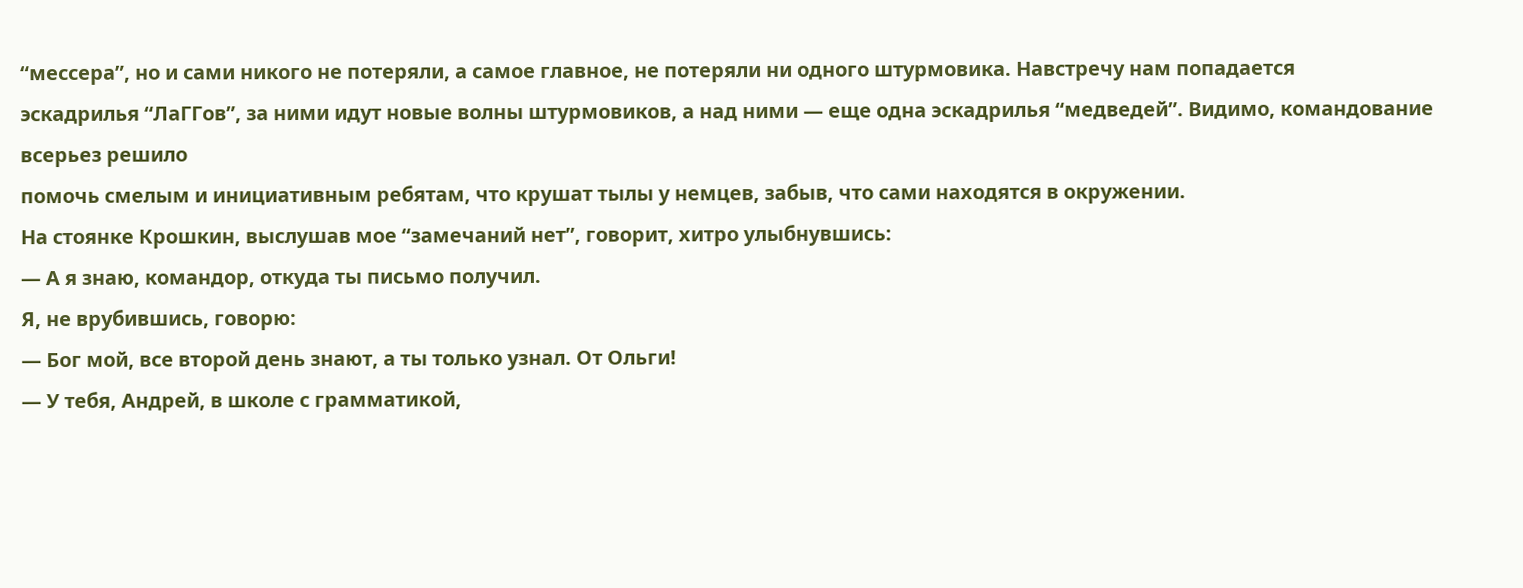“мессера”, но и сами никого не потеряли, а самое главное, не потеряли ни одного штурмовика. Навстречу нам попадается
эскадрилья “ЛаГГов”, за ними идут новые волны штурмовиков, а над ними — еще одна эскадрилья “медведей”. Видимо, командование всерьез решило
помочь смелым и инициативным ребятам, что крушат тылы у немцев, забыв, что сами находятся в окружении.
На стоянке Крошкин, выслушав мое “замечаний нет”, говорит, хитро улыбнувшись:
— А я знаю, командор, откуда ты письмо получил.
Я, не врубившись, говорю:
— Бог мой, все второй день знают, а ты только узнал. От Ольги!
— У тебя, Андрей, в школе с грамматикой,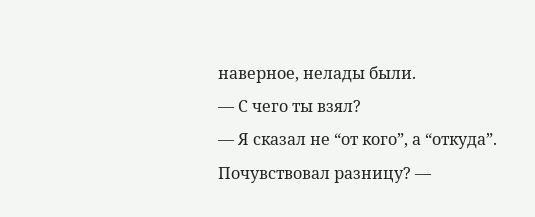наверное, нелады были.
— С чего ты взял?
— Я сказал не “от кого”, а “откуда”. Почувствовал разницу? —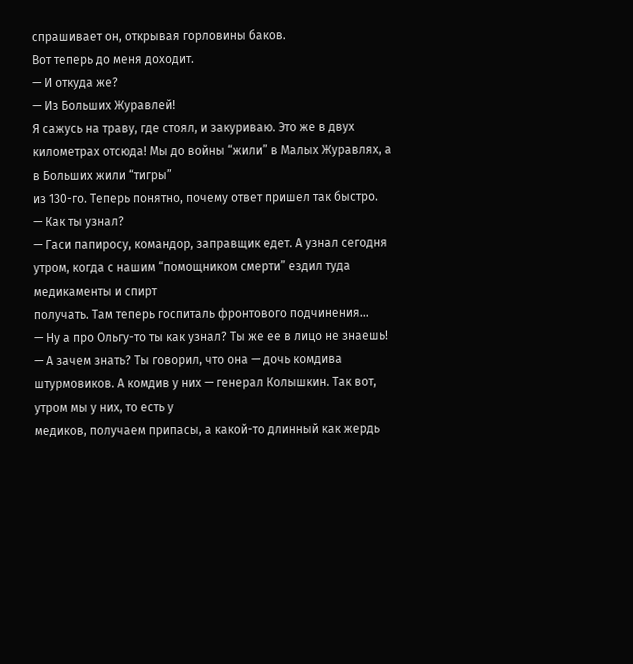спрашивает он, открывая горловины баков.
Вот теперь до меня доходит.
— И откуда же?
— Из Больших Журавлей!
Я сажусь на траву, где стоял, и закуриваю. Это же в двух километрах отсюда! Мы до войны “жили” в Малых Журавлях, а в Больших жили “тигры”
из 130-го. Теперь понятно, почему ответ пришел так быстро.
— Как ты узнал?
— Гаси папиросу, командор, заправщик едет. А узнал сегодня утром, когда с нашим “помощником смерти” ездил туда медикаменты и спирт
получать. Там теперь госпиталь фронтового подчинения…
— Ну а про Ольгу-то ты как узнал? Ты же ее в лицо не знаешь!
— А зачем знать? Ты говорил, что она — дочь комдива штурмовиков. А комдив у них — генерал Колышкин. Так вот, утром мы у них, то есть у
медиков, получаем припасы, а какой-то длинный как жердь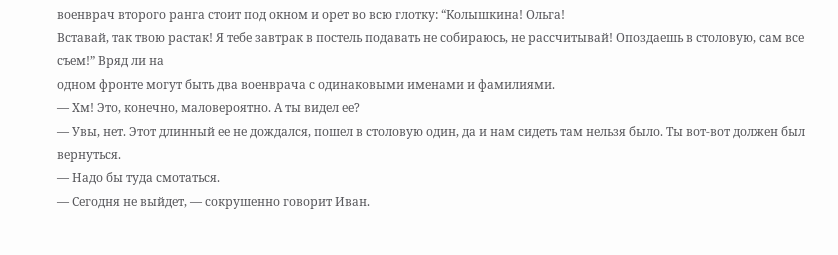военврач второго ранга стоит под окном и орет во всю глотку: “Колышкина! Ольга!
Вставай, так твою растак! Я тебе завтрак в постель подавать не собираюсь, не рассчитывай! Опоздаешь в столовую, сам все съем!” Вряд ли на
одном фронте могут быть два военврача с одинаковыми именами и фамилиями.
— Хм! Это, конечно, маловероятно. А ты видел ее?
— Увы, нет. Этот длинный ее не дождался, пошел в столовую один, да и нам сидеть там нельзя было. Ты вот-вот должен был вернуться.
— Надо бы туда смотаться.
— Сегодня не выйдет, — сокрушенно говорит Иван.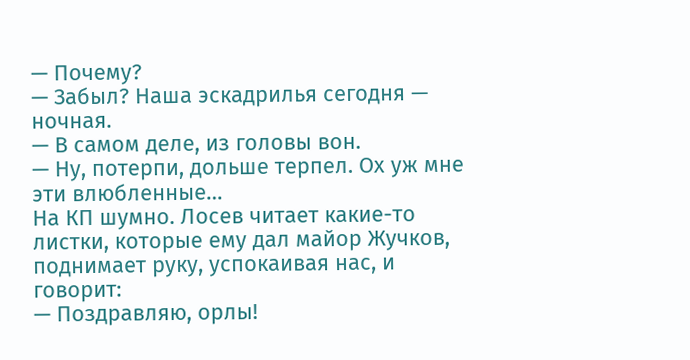— Почему?
— Забыл? Наша эскадрилья сегодня — ночная.
— В самом деле, из головы вон.
— Ну, потерпи, дольше терпел. Ох уж мне эти влюбленные…
На КП шумно. Лосев читает какие-то листки, которые ему дал майор Жучков, поднимает руку, успокаивая нас, и говорит:
— Поздравляю, орлы!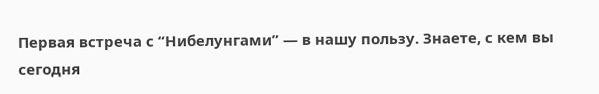Первая встреча с “Нибелунгами” — в нашу пользу. Знаете, с кем вы сегодня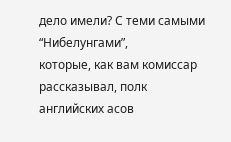дело имели? С теми самыми “Нибелунгами”,
которые, как вам комиссар рассказывал, полк английских асов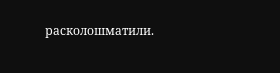расколошматили.